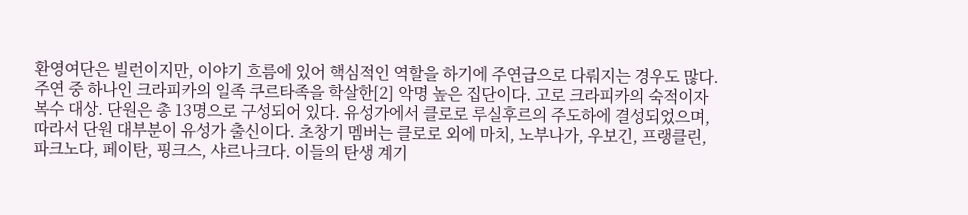환영여단은 빌런이지만, 이야기 흐름에 있어 핵심적인 역할을 하기에 주연급으로 다뤄지는 경우도 많다. 주연 중 하나인 크라피카의 일족 쿠르타족을 학살한[2] 악명 높은 집단이다. 고로 크라피카의 숙적이자 복수 대상. 단원은 총 13명으로 구성되어 있다. 유성가에서 클로로 루실후르의 주도하에 결성되었으며, 따라서 단원 대부분이 유성가 출신이다. 초창기 멤버는 클로로 외에 마치, 노부나가, 우보긴, 프랭클린, 파크노다, 페이탄, 핑크스, 샤르나크다. 이들의 탄생 계기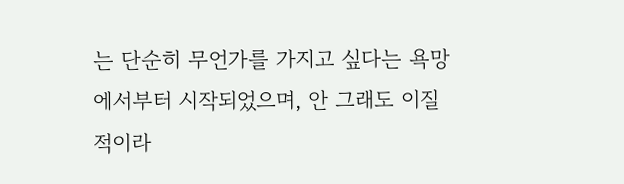는 단순히 무언가를 가지고 싶다는 욕망에서부터 시작되었으며, 안 그래도 이질적이라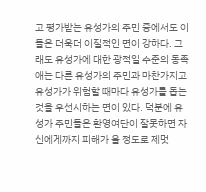고 평가받는 유성가의 주민 중에서도 이들은 더욱더 이질적인 면이 강하다. 그래도 유성가에 대한 광적일 수준의 동족애는 다른 유성가의 주민과 마찬가지고 유성가가 위험할 때마다 유성가를 돕는 것을 우선시하는 면이 있다. 덕분에 유성가 주민들은 환영여단이 잘못하면 자신에게까지 피해가 올 정도로 제멋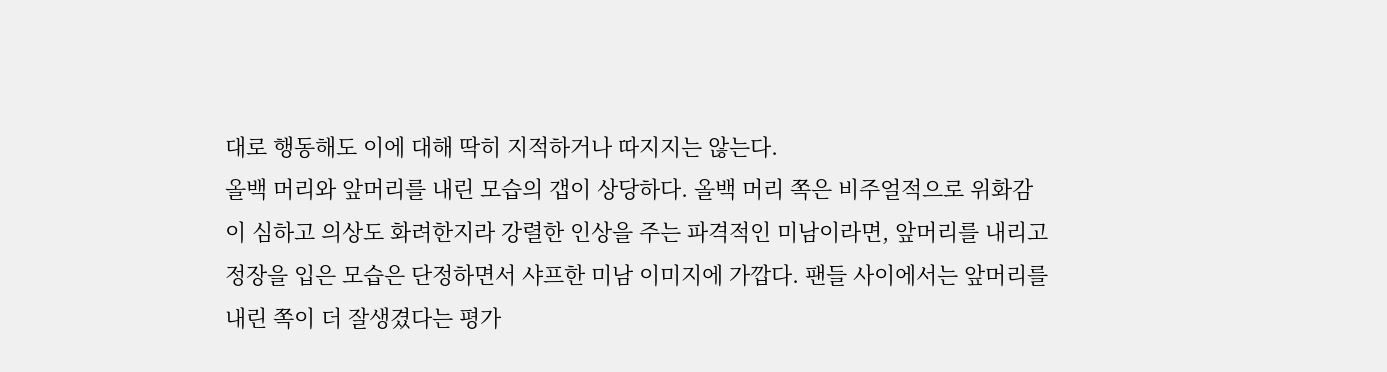대로 행동해도 이에 대해 딱히 지적하거나 따지지는 않는다.
올백 머리와 앞머리를 내린 모습의 갭이 상당하다. 올백 머리 쪽은 비주얼적으로 위화감이 심하고 의상도 화려한지라 강렬한 인상을 주는 파격적인 미남이라면, 앞머리를 내리고 정장을 입은 모습은 단정하면서 샤프한 미남 이미지에 가깝다. 팬들 사이에서는 앞머리를 내린 쪽이 더 잘생겼다는 평가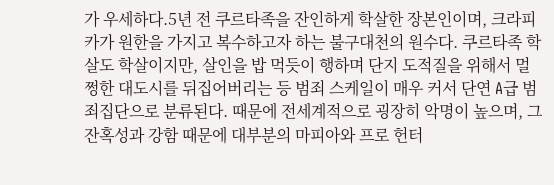가 우세하다.5년 전 쿠르타족을 잔인하게 학살한 장본인이며, 크라피카가 원한을 가지고 복수하고자 하는 불구대천의 원수다. 쿠르타족 학살도 학살이지만, 살인을 밥 먹듯이 행하며 단지 도적질을 위해서 멀쩡한 대도시를 뒤집어버리는 등 범죄 스케일이 매우 커서 단연 A급 범죄집단으로 분류된다. 때문에 전세계적으로 굉장히 악명이 높으며, 그 잔혹성과 강함 때문에 대부분의 마피아와 프로 헌터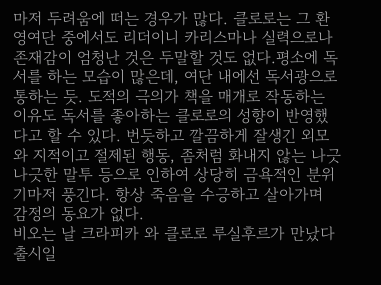마저 두려움에 떠는 경우가 많다. 클로로는 그 환영여단 중에서도 리더이니 카리스마나 실력으로나 존재감이 엄청난 것은 두말할 것도 없다.평소에 독서를 하는 모습이 많은데, 여단 내에선 독서광으로 통하는 듯. 도적의 극의가 책을 매개로 작동하는 이유도 독서를 좋아하는 클로로의 성향이 반영했다고 할 수 있다. 번듯하고 깔끔하게 잘생긴 외모와 지적이고 절제된 행동, 좀처럼 화내지 않는 나긋나긋한 말투 등으로 인하여 상당히 금욕적인 분위기마저 풍긴다. 항상 죽음을 수긍하고 살아가며 감정의 동요가 없다.
비오는 날 크라피카 와 클로로 루실후르가 만났다
출시일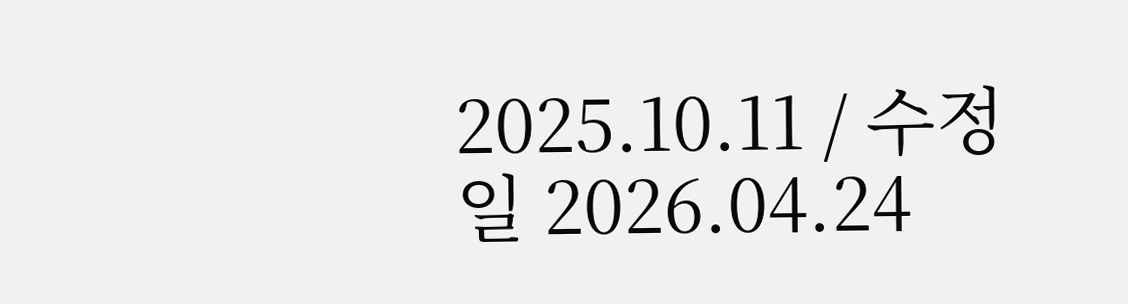2025.10.11 / 수정일 2026.04.24